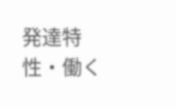発達特性・働く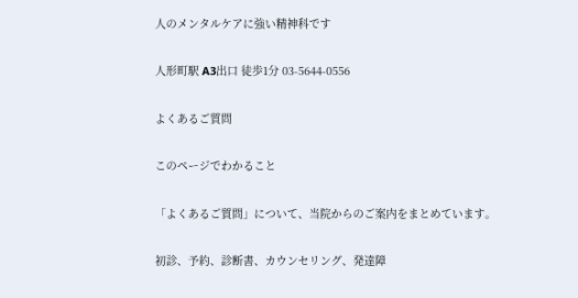人のメンタルケアに強い精神科です

人形町駅 A3出口 徒歩1分 03-5644-0556

よくあるご質問

このページでわかること

「よくあるご質問」について、当院からのご案内をまとめています。

初診、予約、診断書、カウンセリング、発達障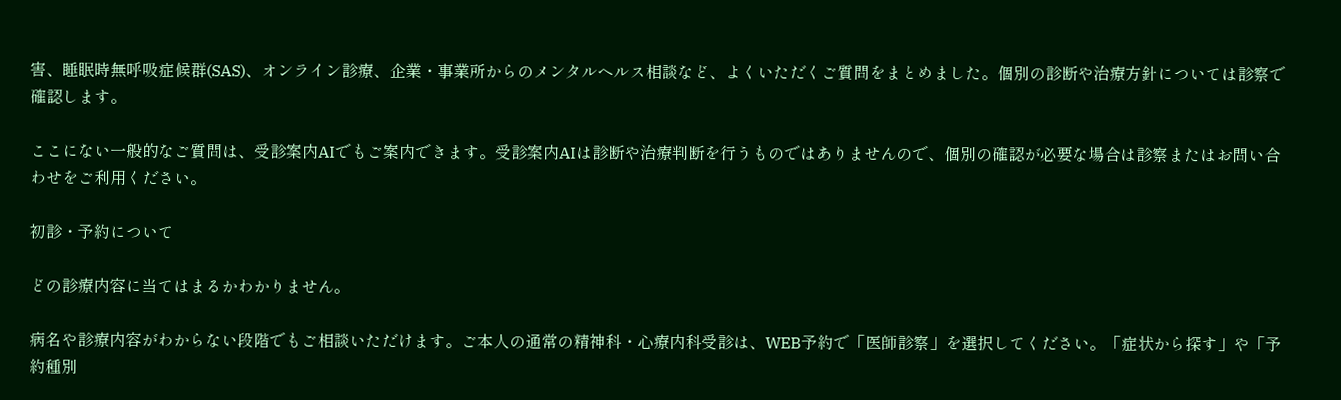害、睡眠時無呼吸症候群(SAS)、オンライン診療、企業・事業所からのメンタルヘルス相談など、よくいただくご質問をまとめました。個別の診断や治療方針については診察で確認します。

ここにない一般的なご質問は、受診案内AIでもご案内できます。受診案内AIは診断や治療判断を行うものではありませんので、個別の確認が必要な場合は診察またはお問い合わせをご利用ください。

初診・予約について

どの診療内容に当てはまるかわかりません。

病名や診療内容がわからない段階でもご相談いただけます。ご本人の通常の精神科・心療内科受診は、WEB予約で「医師診察」を選択してください。「症状から探す」や「予約種別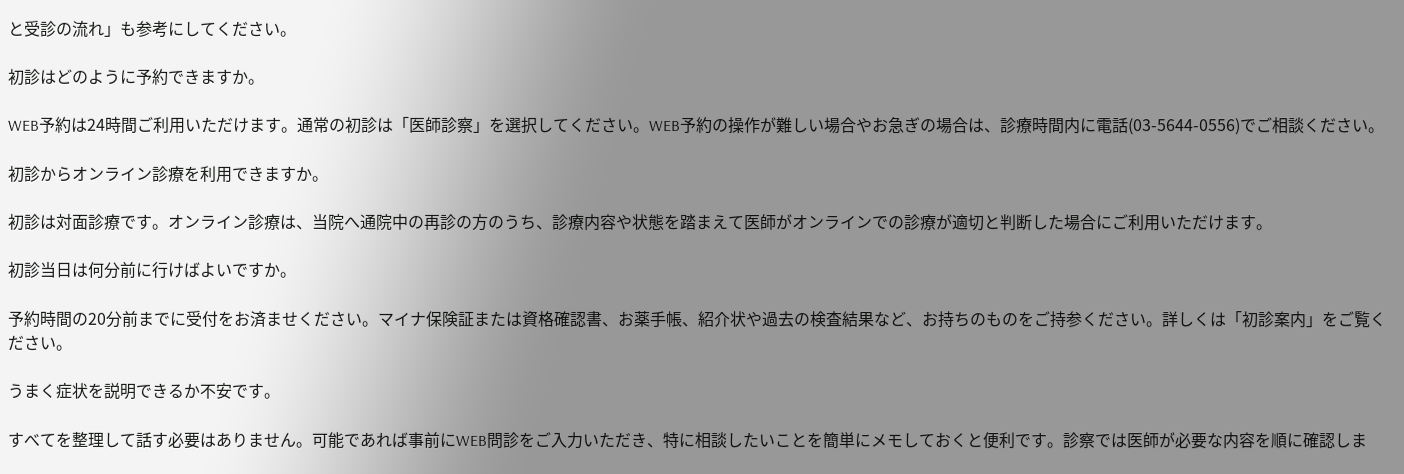と受診の流れ」も参考にしてください。

初診はどのように予約できますか。

WEB予約は24時間ご利用いただけます。通常の初診は「医師診察」を選択してください。WEB予約の操作が難しい場合やお急ぎの場合は、診療時間内に電話(03-5644-0556)でご相談ください。

初診からオンライン診療を利用できますか。

初診は対面診療です。オンライン診療は、当院へ通院中の再診の方のうち、診療内容や状態を踏まえて医師がオンラインでの診療が適切と判断した場合にご利用いただけます。

初診当日は何分前に行けばよいですか。

予約時間の20分前までに受付をお済ませください。マイナ保険証または資格確認書、お薬手帳、紹介状や過去の検査結果など、お持ちのものをご持参ください。詳しくは「初診案内」をご覧ください。

うまく症状を説明できるか不安です。

すべてを整理して話す必要はありません。可能であれば事前にWEB問診をご入力いただき、特に相談したいことを簡単にメモしておくと便利です。診察では医師が必要な内容を順に確認しま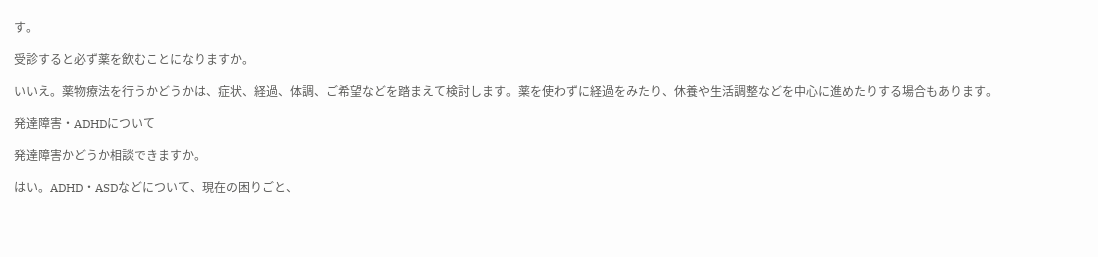す。

受診すると必ず薬を飲むことになりますか。

いいえ。薬物療法を行うかどうかは、症状、経過、体調、ご希望などを踏まえて検討します。薬を使わずに経過をみたり、休養や生活調整などを中心に進めたりする場合もあります。

発達障害・ADHDについて

発達障害かどうか相談できますか。

はい。ADHD・ASDなどについて、現在の困りごと、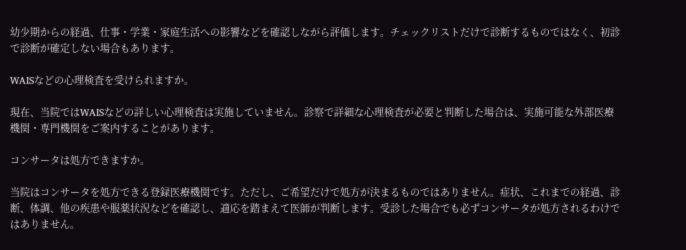幼少期からの経過、仕事・学業・家庭生活への影響などを確認しながら評価します。チェックリストだけで診断するものではなく、初診で診断が確定しない場合もあります。

WAISなどの心理検査を受けられますか。

現在、当院ではWAISなどの詳しい心理検査は実施していません。診察で詳細な心理検査が必要と判断した場合は、実施可能な外部医療機関・専門機関をご案内することがあります。

コンサータは処方できますか。

当院はコンサータを処方できる登録医療機関です。ただし、ご希望だけで処方が決まるものではありません。症状、これまでの経過、診断、体調、他の疾患や服薬状況などを確認し、適応を踏まえて医師が判断します。受診した場合でも必ずコンサータが処方されるわけではありません。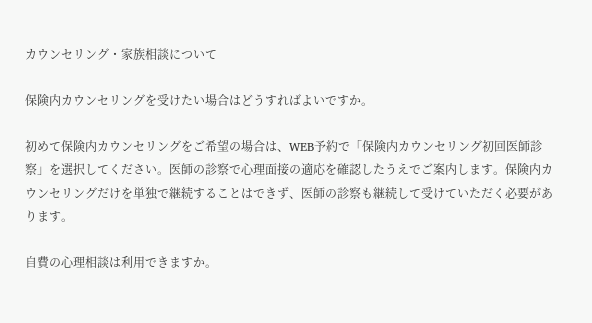カウンセリング・家族相談について

保険内カウンセリングを受けたい場合はどうすればよいですか。

初めて保険内カウンセリングをご希望の場合は、WEB予約で「保険内カウンセリング初回医師診察」を選択してください。医師の診察で心理面接の適応を確認したうえでご案内します。保険内カウンセリングだけを単独で継続することはできず、医師の診察も継続して受けていただく必要があります。

自費の心理相談は利用できますか。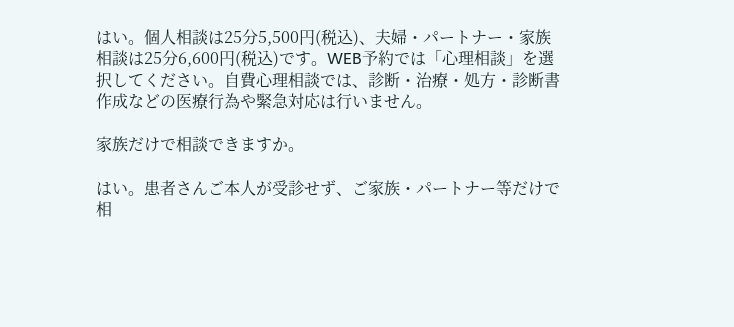はい。個人相談は25分5,500円(税込)、夫婦・パートナー・家族相談は25分6,600円(税込)です。WEB予約では「心理相談」を選択してください。自費心理相談では、診断・治療・処方・診断書作成などの医療行為や緊急対応は行いません。

家族だけで相談できますか。

はい。患者さんご本人が受診せず、ご家族・パートナー等だけで相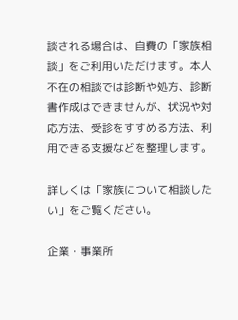談される場合は、自費の「家族相談」をご利用いただけます。本人不在の相談では診断や処方、診断書作成はできませんが、状況や対応方法、受診をすすめる方法、利用できる支援などを整理します。

詳しくは「家族について相談したい」をご覧ください。

企業・事業所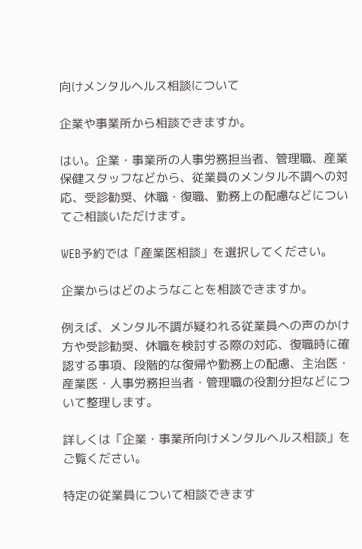向けメンタルヘルス相談について

企業や事業所から相談できますか。

はい。企業・事業所の人事労務担当者、管理職、産業保健スタッフなどから、従業員のメンタル不調への対応、受診勧奨、休職・復職、勤務上の配慮などについてご相談いただけます。

WEB予約では「産業医相談」を選択してください。

企業からはどのようなことを相談できますか。

例えば、メンタル不調が疑われる従業員への声のかけ方や受診勧奨、休職を検討する際の対応、復職時に確認する事項、段階的な復帰や勤務上の配慮、主治医・産業医・人事労務担当者・管理職の役割分担などについて整理します。

詳しくは「企業・事業所向けメンタルヘルス相談」をご覧ください。

特定の従業員について相談できます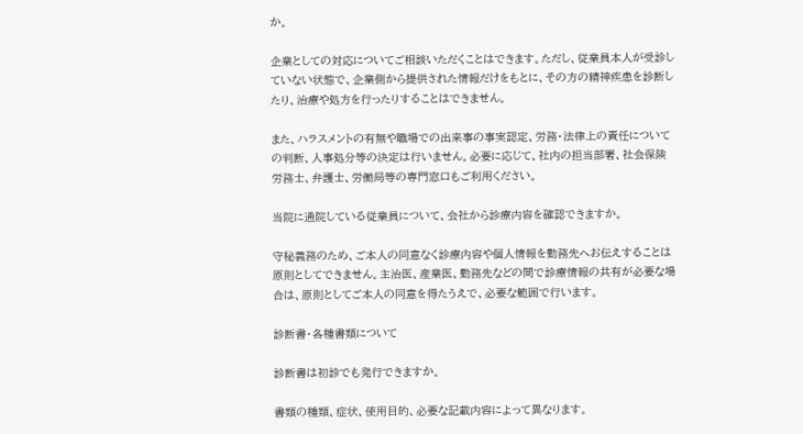か。

企業としての対応についてご相談いただくことはできます。ただし、従業員本人が受診していない状態で、企業側から提供された情報だけをもとに、その方の精神疾患を診断したり、治療や処方を行ったりすることはできません。

また、ハラスメントの有無や職場での出来事の事実認定、労務・法律上の責任についての判断、人事処分等の決定は行いません。必要に応じて、社内の担当部署、社会保険労務士、弁護士、労働局等の専門窓口もご利用ください。

当院に通院している従業員について、会社から診療内容を確認できますか。

守秘義務のため、ご本人の同意なく診療内容や個人情報を勤務先へお伝えすることは原則としてできません。主治医、産業医、勤務先などの間で診療情報の共有が必要な場合は、原則としてご本人の同意を得たうえで、必要な範囲で行います。

診断書・各種書類について

診断書は初診でも発行できますか。

書類の種類、症状、使用目的、必要な記載内容によって異なります。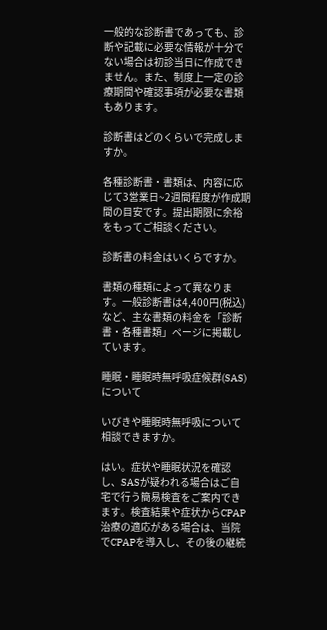一般的な診断書であっても、診断や記載に必要な情報が十分でない場合は初診当日に作成できません。また、制度上一定の診療期間や確認事項が必要な書類もあります。

診断書はどのくらいで完成しますか。

各種診断書・書類は、内容に応じて3営業日~2週間程度が作成期間の目安です。提出期限に余裕をもってご相談ください。

診断書の料金はいくらですか。

書類の種類によって異なります。一般診断書は4,400円(税込)など、主な書類の料金を「診断書・各種書類」ページに掲載しています。

睡眠・睡眠時無呼吸症候群(SAS)について

いびきや睡眠時無呼吸について相談できますか。

はい。症状や睡眠状況を確認し、SASが疑われる場合はご自宅で行う簡易検査をご案内できます。検査結果や症状からCPAP治療の適応がある場合は、当院でCPAPを導入し、その後の継続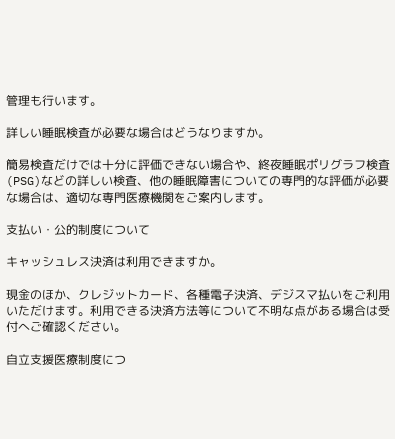管理も行います。

詳しい睡眠検査が必要な場合はどうなりますか。

簡易検査だけでは十分に評価できない場合や、終夜睡眠ポリグラフ検査(PSG)などの詳しい検査、他の睡眠障害についての専門的な評価が必要な場合は、適切な専門医療機関をご案内します。

支払い・公的制度について

キャッシュレス決済は利用できますか。

現金のほか、クレジットカード、各種電子決済、デジスマ払いをご利用いただけます。利用できる決済方法等について不明な点がある場合は受付へご確認ください。

自立支援医療制度につ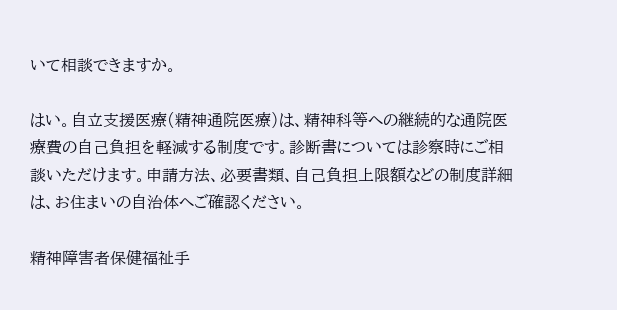いて相談できますか。

はい。自立支援医療(精神通院医療)は、精神科等への継続的な通院医療費の自己負担を軽減する制度です。診断書については診察時にご相談いただけます。申請方法、必要書類、自己負担上限額などの制度詳細は、お住まいの自治体へご確認ください。

精神障害者保健福祉手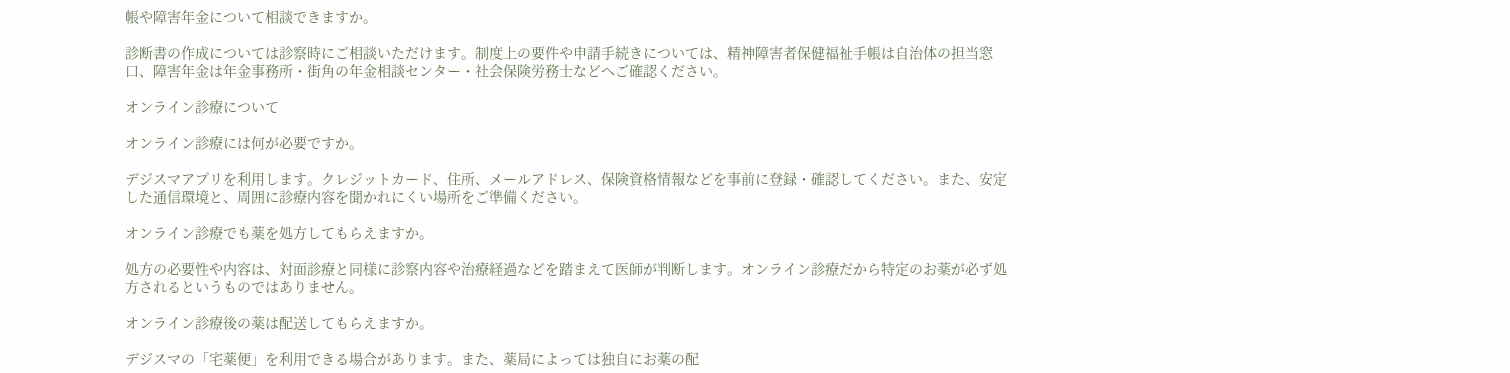帳や障害年金について相談できますか。

診断書の作成については診察時にご相談いただけます。制度上の要件や申請手続きについては、精神障害者保健福祉手帳は自治体の担当窓口、障害年金は年金事務所・街角の年金相談センター・社会保険労務士などへご確認ください。

オンライン診療について

オンライン診療には何が必要ですか。

デジスマアプリを利用します。クレジットカード、住所、メールアドレス、保険資格情報などを事前に登録・確認してください。また、安定した通信環境と、周囲に診療内容を聞かれにくい場所をご準備ください。

オンライン診療でも薬を処方してもらえますか。

処方の必要性や内容は、対面診療と同様に診察内容や治療経過などを踏まえて医師が判断します。オンライン診療だから特定のお薬が必ず処方されるというものではありません。

オンライン診療後の薬は配送してもらえますか。

デジスマの「宅薬便」を利用できる場合があります。また、薬局によっては独自にお薬の配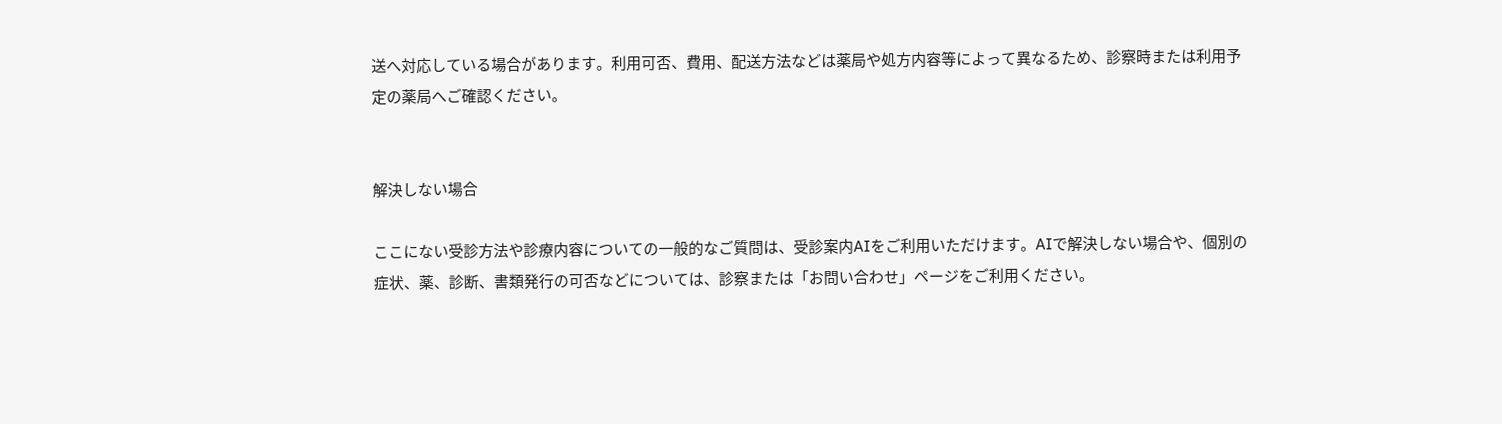送へ対応している場合があります。利用可否、費用、配送方法などは薬局や処方内容等によって異なるため、診察時または利用予定の薬局へご確認ください。


解決しない場合

ここにない受診方法や診療内容についての一般的なご質問は、受診案内AIをご利用いただけます。AIで解決しない場合や、個別の症状、薬、診断、書類発行の可否などについては、診察または「お問い合わせ」ページをご利用ください。